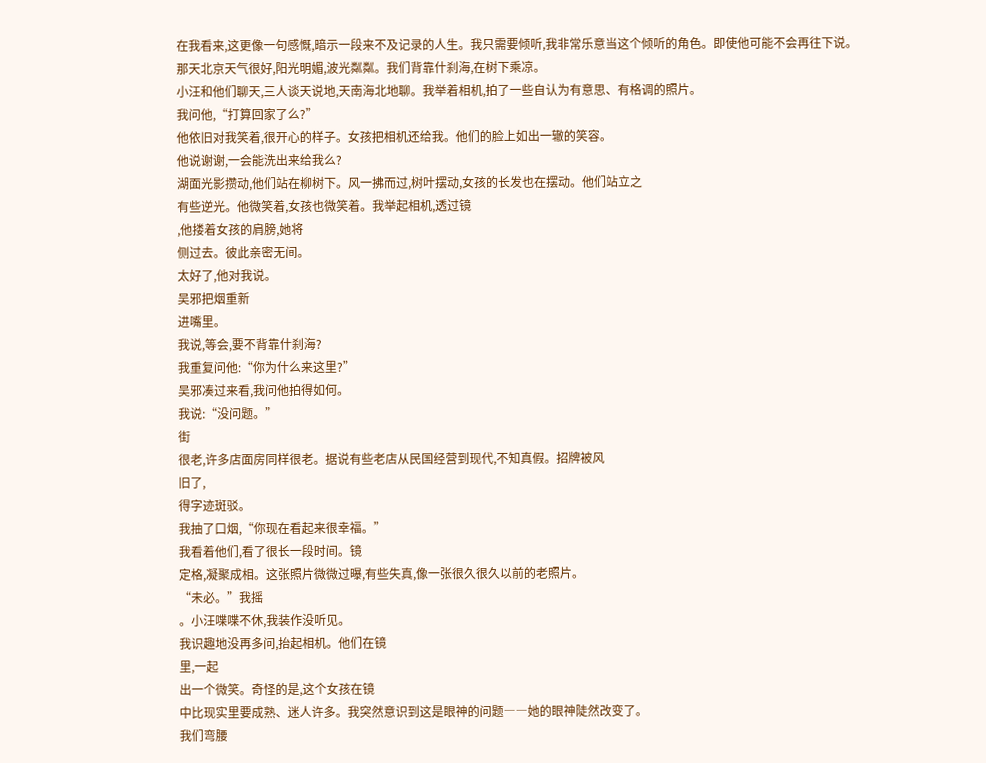在我看来,这更像一句感慨,暗示一段来不及记录的人生。我只需要倾听,我非常乐意当这个倾听的角色。即使他可能不会再往下说。
那天北京天气很好,阳光明媚,波光粼粼。我们背靠什刹海,在树下乘凉。
小汪和他们聊天,三人谈天说地,天南海北地聊。我举着相机,拍了一些自认为有意思、有格调的照片。
我问他,“打算回家了么?”
他依旧对我笑着,很开心的样子。女孩把相机还给我。他们的脸上如出一辙的笑容。
他说谢谢,一会能洗出来给我么?
湖面光影攒动,他们站在柳树下。风一拂而过,树叶摆动,女孩的长发也在摆动。他们站立之
有些逆光。他微笑着,女孩也微笑着。我举起相机,透过镜
,他搂着女孩的肩膀,她将
侧过去。彼此亲密无间。
太好了,他对我说。
吴邪把烟重新
进嘴里。
我说,等会,要不背靠什刹海?
我重复问他:“你为什么来这里?”
吴邪凑过来看,我问他拍得如何。
我说:“没问题。”
街
很老,许多店面房同样很老。据说有些老店从民国经营到现代,不知真假。招牌被风
旧了,
得字迹斑驳。
我抽了口烟,“你现在看起来很幸福。”
我看着他们,看了很长一段时间。镜
定格,凝聚成相。这张照片微微过曝,有些失真,像一张很久很久以前的老照片。
“未必。”我摇
。小汪喋喋不休,我装作没听见。
我识趣地没再多问,抬起相机。他们在镜
里,一起
出一个微笑。奇怪的是,这个女孩在镜
中比现实里要成熟、迷人许多。我突然意识到这是眼神的问题――她的眼神陡然改变了。
我们弯腰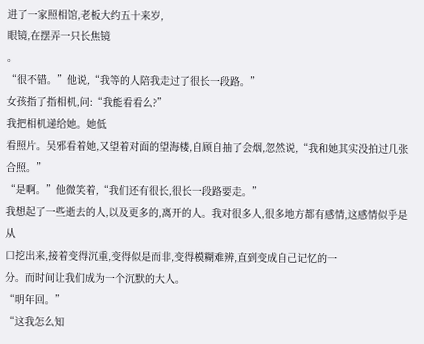进了一家照相馆,老板大约五十来岁,
眼镜,在摆弄一只长焦镜
。
“很不错。”他说,“我等的人陪我走过了很长一段路。”
女孩指了指相机,问:“我能看看么?”
我把相机递给她。她低
看照片。吴邪看着她,又望着对面的望海楼,自顾自抽了会烟,忽然说,“我和她其实没拍过几张合照。”
“是啊。”他微笑着,“我们还有很长,很长一段路要走。”
我想起了一些逝去的人,以及更多的,离开的人。我对很多人,很多地方都有感情,这感情似乎是从
口挖出来,接着变得沉重,变得似是而非,变得模糊难辨,直到变成自己记忆的一
分。而时间让我们成为一个沉默的大人。
“明年回。”
“这我怎么知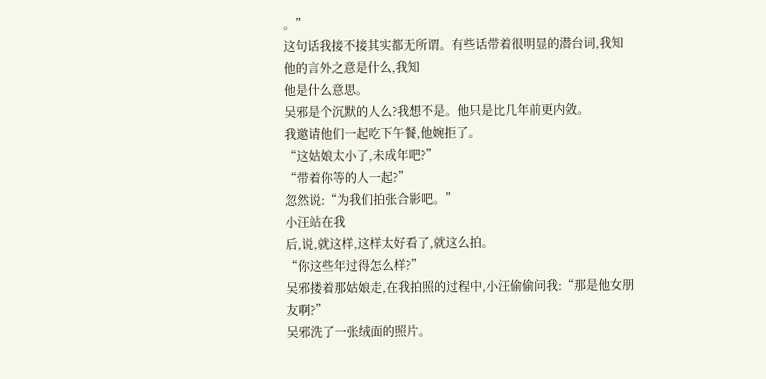。”
这句话我接不接其实都无所谓。有些话带着很明显的潜台词,我知
他的言外之意是什么,我知
他是什么意思。
吴邪是个沉默的人么?我想不是。他只是比几年前更内敛。
我邀请他们一起吃下午餐,他婉拒了。
“这姑娘太小了,未成年吧?”
“带着你等的人一起?”
忽然说:“为我们拍张合影吧。”
小汪站在我
后,说,就这样,这样太好看了,就这么拍。
“你这些年过得怎么样?”
吴邪搂着那姑娘走,在我拍照的过程中,小汪偷偷问我:“那是他女朋友啊?”
吴邪洗了一张绒面的照片。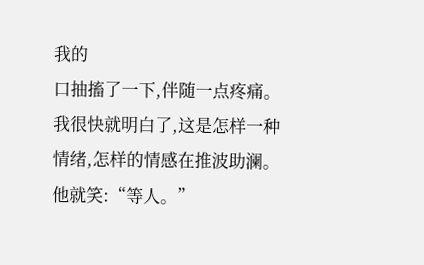我的
口抽搐了一下,伴随一点疼痛。我很快就明白了,这是怎样一种情绪,怎样的情感在推波助澜。
他就笑:“等人。”